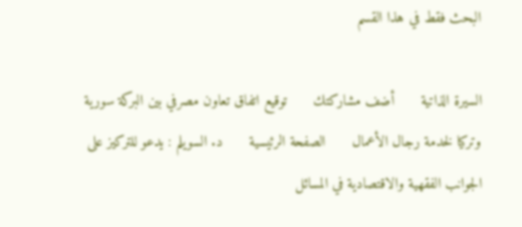البحث فقط في هذا القسم

السيرة الذاتية      أضف مشاركتك      توقيع اتفاق تعاون مصرفي بين البركة سورية وتركيا لخدمة رجال الأعمال      الصفحة الرئيسية      د. السويلم : يدعو للتركيز على الجوانب الفقهية والاقتصادية في المسائل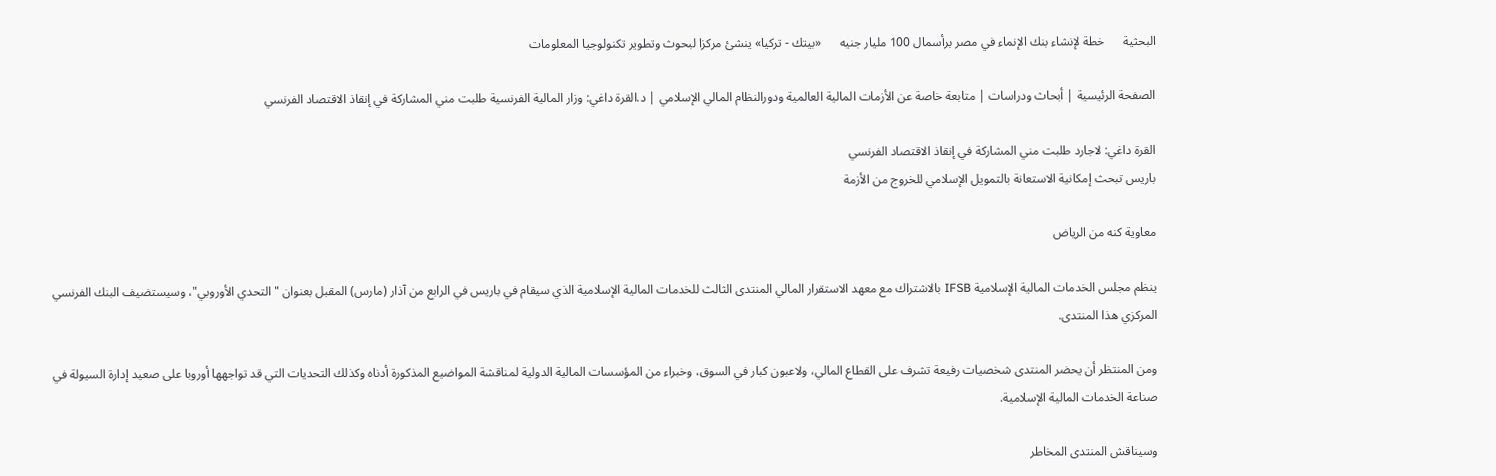البحثية      خطة لإنشاء بنك الإنماء في مصر برأسمال 100 مليار جنيه      «بيتك - تركيا» ينشئ مركزا لبحوث وتطوير تكنولوجيا المعلومات

الصفحة الرئيسية | أبحاث ودراسات | متابعة خاصة عن الأزمات المالية العالمية ودورالنظام المالي الإسلامي | د.القرة داغي: وزار المالية الفرنسية طلبت مني المشاركة في إنقاذ الاقتصاد الفرنسي

القرة داغي: لاجارد طلبت مني المشاركة في إنقاذ الاقتصاد الفرنسي
باريس تبحث إمكانية الاستعانة بالتمويل الإسلامي للخروج من الأزمة

معاوية كنه من الرياض

ينظم مجلس الخدمات المالية الإسلامية IFSB بالاشتراك مع معهد الاستقرار المالي المنتدى الثالث للخدمات المالية الإسلامية الذي سيقام في باريس في الرابع من آذار (مارس) المقبل بعنوان "التحدي الأوروبي"، وسيستضيف البنك الفرنسي المركزي هذا المنتدى.

ومن المنتظر أن يحضر المنتدى شخصيات رفيعة تشرف على القطاع المالي، ولاعبون كبار في السوق، وخبراء من المؤسسات المالية الدولية لمناقشة المواضيع المذكورة أدناه وكذلك التحديات التي قد تواجهها أوروبا على صعيد إدارة السيولة في صناعة الخدمات المالية الإسلامية.

وسيناقش المنتدى المخاطر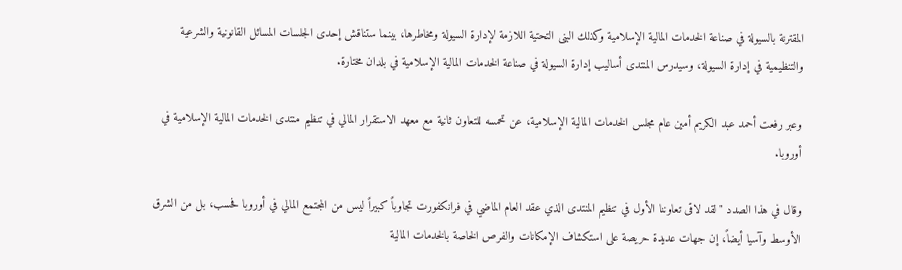المقترنة بالسيولة في صناعة الخدمات المالية الإسلامية وكذلك البنى التحتية اللازمة لإدارة السيولة ومخاطرها، بينما ستناقش إحدى الجلسات المسائل القانونية والشرعية والتنظيمية في إدارة السيولة، وسيدرس المنتدى أساليب إدارة السيولة في صناعة الخدمات المالية الإسلامية في بلدان مختارة.

وعبر رفعت أحمد عبد الكريم أمين عام مجلس الخدمات المالية الإسلامية، عن تحمسه للتعاون ثانية مع معهد الاستقرار المالي في تنظيم منتدى الخدمات المالية الإسلامية في أوروبا.

وقال في هذا الصدد "لقد لاقى تعاوننا الأول في تنظيم المنتدى الذي عقد العام الماضي في فرانكفورت تجاوباً كبيراً ليس من المجتمع المالي في أوروبا فحسب، بل من الشرق الأوسط وآسيا أيضاً، إن جهات عديدة حريصة على استكشاف الإمكانات والفرص الخاصة بالخدمات المالية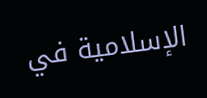الإسلامية في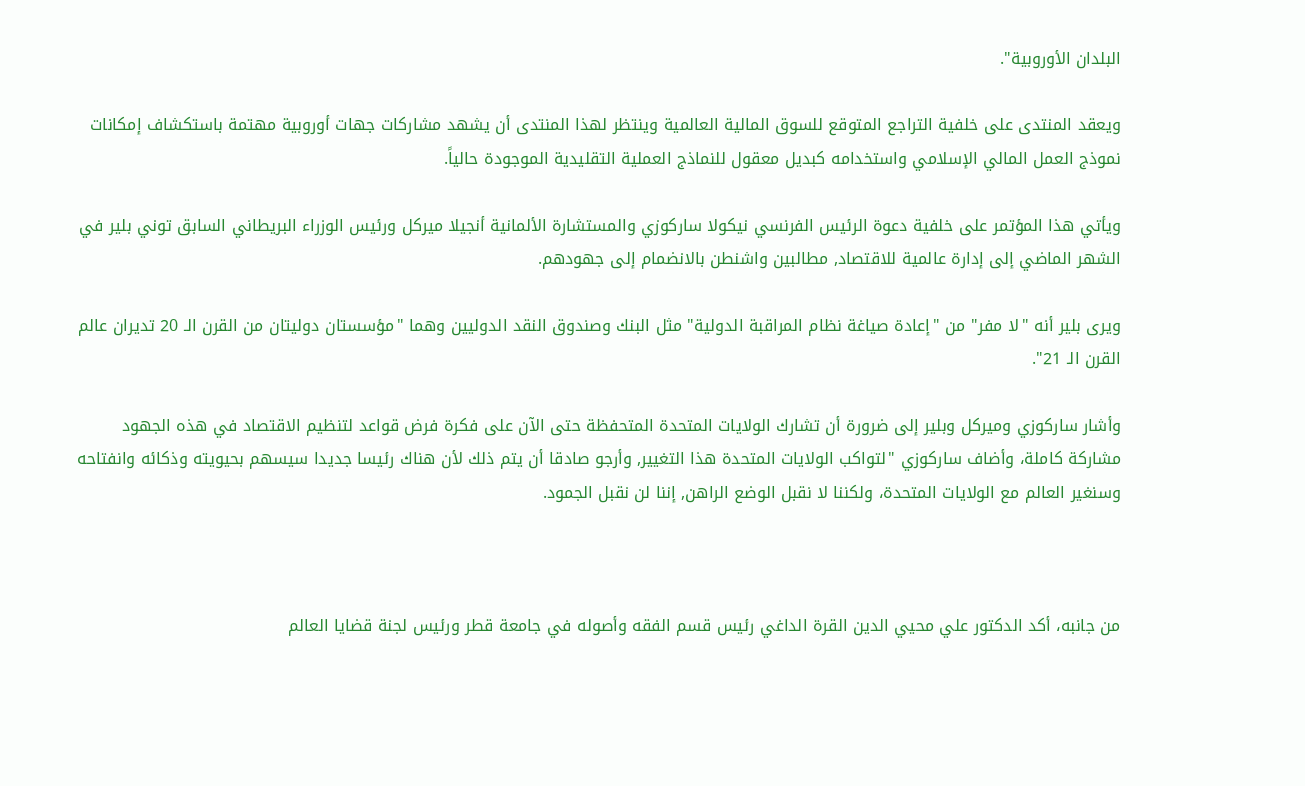البلدان الأوروبية".

ويعقد المنتدى على خلفية التراجع المتوقع للسوق المالية العالمية وينتظر لهذا المنتدى أن يشهد مشاركات جهات أوروبية مهتمة باستكشاف إمكانات نموذج العمل المالي الإسلامي واستخدامه كبديل معقول للنماذج العملية التقليدية الموجودة حالياً.

ويأتي هذا المؤتمر على خلفية دعوة الرئيس الفرنسي نيكولا ساركوزي والمستشارة الألمانية أنجيلا ميركل ورئيس الوزراء البريطاني السابق توني بلير في الشهر الماضي إلى إدارة عالمية للاقتصاد, مطالبين واشنطن بالانضمام إلى جهودهم.

ويرى بلير أنه "لا مفر" من "إعادة صياغة نظام المراقبة الدولية" مثل البنك وصندوق النقد الدوليين وهما "مؤسستان دوليتان من القرن الـ 20 تديران عالم القرن الـ 21".

وأشار ساركوزي وميركل وبلير إلى ضرورة أن تشارك الولايات المتحدة المتحفظة حتى الآن على فكرة فرض قواعد لتنظيم الاقتصاد في هذه الجهود مشاركة كاملة، وأضاف ساركوزي "لتواكب الولايات المتحدة هذا التغيير, وأرجو صادقا أن يتم ذلك لأن هناك رئيسا جديدا سيسهم بحيويته وذكائه وانفتاحه وسنغير العالم مع الولايات المتحدة، ولكننا لا نقبل الوضع الراهن, إننا لن نقبل الجمود.



من جانبه، أكد الدكتور علي محيي الدين القرة الداغي رئيس قسم الفقه وأصوله في جامعة قطر ورئيس لجنة قضايا العالم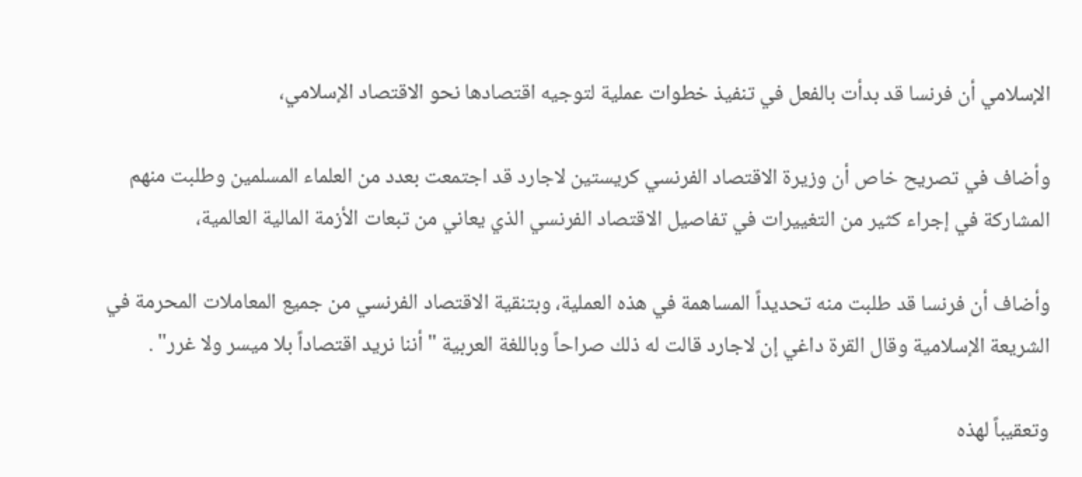الإسلامي أن فرنسا قد بدأت بالفعل في تنفيذ خطوات عملية لتوجيه اقتصادها نحو الاقتصاد الإسلامي،

وأضاف في تصريح خاص أن وزيرة الاقتصاد الفرنسي كريستين لاجارد قد اجتمعت بعدد من العلماء المسلمين وطلبت منهم المشاركة في إجراء كثير من التغييرات في تفاصيل الاقتصاد الفرنسي الذي يعاني من تبعات الأزمة المالية العالمية،

وأضاف أن فرنسا قد طلبت منه تحديداً المساهمة في هذه العملية، وبتنقية الاقتصاد الفرنسي من جميع المعاملات المحرمة في الشريعة الإسلامية وقال القرة داغي إن لاجارد قالت له ذلك صراحاً وباللغة العربية " أننا نريد اقتصاداً بلا ميسر ولا غرر" .

وتعقيباً لهذه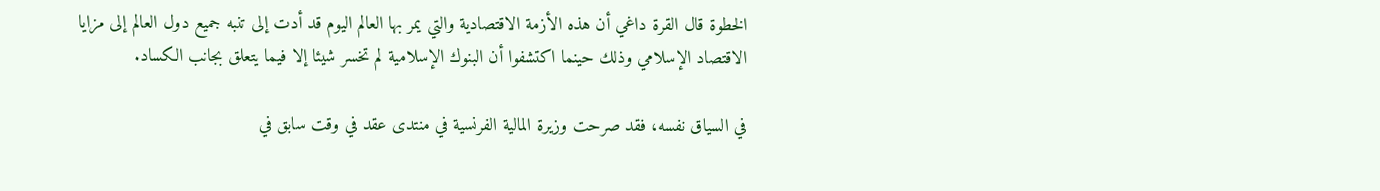الخطوة قال القرة داغي أن هذه الأزمة الاقتصادية والتي يمر بها العالم اليوم قد أدت إلى تنبه جميع دول العالم إلى مزايا الاقتصاد الإسلامي وذلك حينما اكتشفوا أن البنوك الإسلامية لم تخسر شيئا إلا فيما يتعلق بجانب الكساد.

في السياق نفسه، فقد صرحت وزيرة المالية الفرنسية في منتدى عقد في وقت سابق في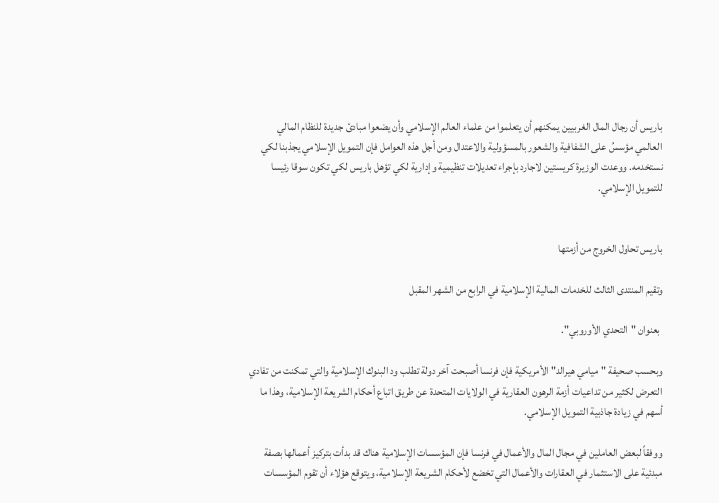باريس أن رجال المال الغربيين يمكنهم أن يتعلموا من علماء العالم الإسلامي وأن يضعوا مبادئ جديدة للنظام المالي العالمي مؤسسُ على الشفافية والشعور بالمسؤولية والاعتدال ومن أجل هذه العوامل فإن التمويل الإسلامي يجذبنا لكي نستخدمه. ووعدت الوزيرة كريستين لاجارد بإجراء تعديلات تنظيمية وإدارية لكي تؤهل باريس لكي تكون سوقا رئيسا للتمويل الإسلامي.


باريس تحاول الخروج من أزمتها

وتقيم المنتدى الثالث للخدمات المالية الإسلامية في الرابع من الشهر المقبل

 بعنوان "التحدي الأوروبي".

وبحسب صحيفة "ميامي هيرالد" الأمريكية فإن فرنسا أصبحت آخر دولة تطلب ود البنوك الإسلامية والتي تمكنت من تفادي التعرض لكثير من تداعيات أزمة الرهون العقارية في الولايات المتحدة عن طريق اتباع أحكام الشريعة الإسلامية، وهذا ما أسهم في زيادة جاذبية التمويل الإسلامي.

ووفقاً لبعض العاملين في مجال المال والأعمال في فرنسا فإن المؤسسات الإسلامية هناك قد بدأت بتركيز أعمالها بصفة مبدئية على الاستثمار في العقارات والأعمال التي تخضع لأحكام الشريعة الإسلامية، ويتوقع هؤلاء أن تقوم المؤسسات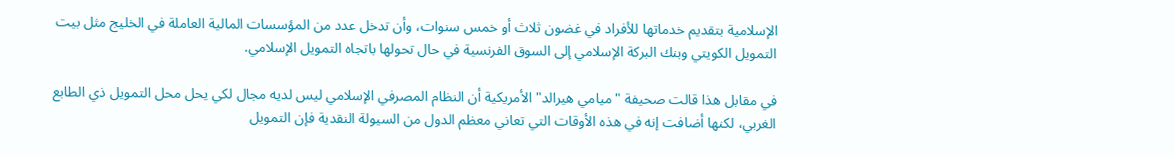الإسلامية بتقديم خدماتها للأفراد في غضون ثلاث أو خمس سنوات، وأن تدخل عدد من المؤسسات المالية العاملة في الخليج مثل بيت التمويل الكويتي وبنك البركة الإسلامي إلى السوق الفرنسية في حال تحولها باتجاه التمويل الإسلامي.

في مقابل هذا قالت صحيفة "ميامي هيرالد" الأمريكية أن النظام المصرفي الإسلامي ليس لديه مجال لكي يحل محل التمويل ذي الطابع الغربي، لكنها أضافت إنه في هذه الأوقات التي تعاني معظم الدول من السيولة النقدية فإن التمويل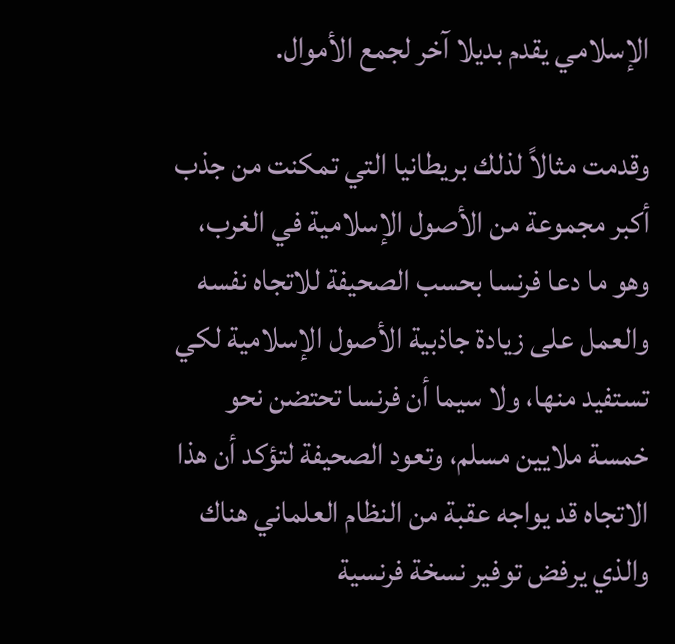الإسلامي يقدم بديلا آخر لجمع الأموال.

وقدمت مثالاً لذلك بريطانيا التي تمكنت من جذب أكبر مجموعة من الأصول الإسلامية في الغرب، وهو ما دعا فرنسا بحسب الصحيفة للاتجاه نفسه والعمل على زيادة جاذبية الأصول الإسلامية لكي تستفيد منها، ولا سيما أن فرنسا تحتضن نحو خمسة ملايين مسلم، وتعود الصحيفة لتؤكد أن هذا الاتجاه قد يواجه عقبة من النظام العلماني هناك والذي يرفض توفير نسخة فرنسية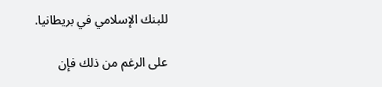للبنك الإسلامي في بريطانيا.

على الرغم من ذلك فإن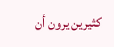كثيرين يرون أن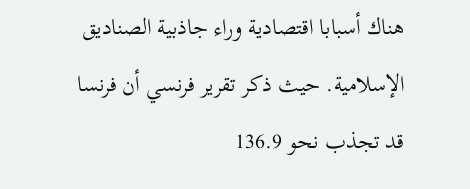هناك أسبابا اقتصادية وراء جاذبية الصناديق الإسلامية. حيث ذكر تقرير فرنسي أن فرنسا قد تجذب نحو 136.9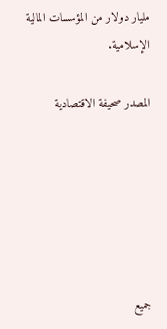مليار دولار من المؤسسات المالية الإسلامية.

المصدر صحيفة الاقتصادية






جميع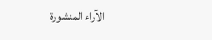الآراء المنشورة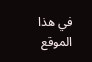في هذا الموقع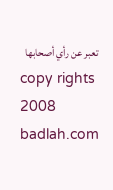تعبر عن رأي أصحابها
copy rights 2008 badlah.com